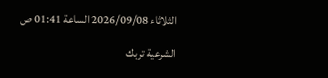الثلاثاء 2026/09/08 الساعة 01:41 ص

الشرعية تربك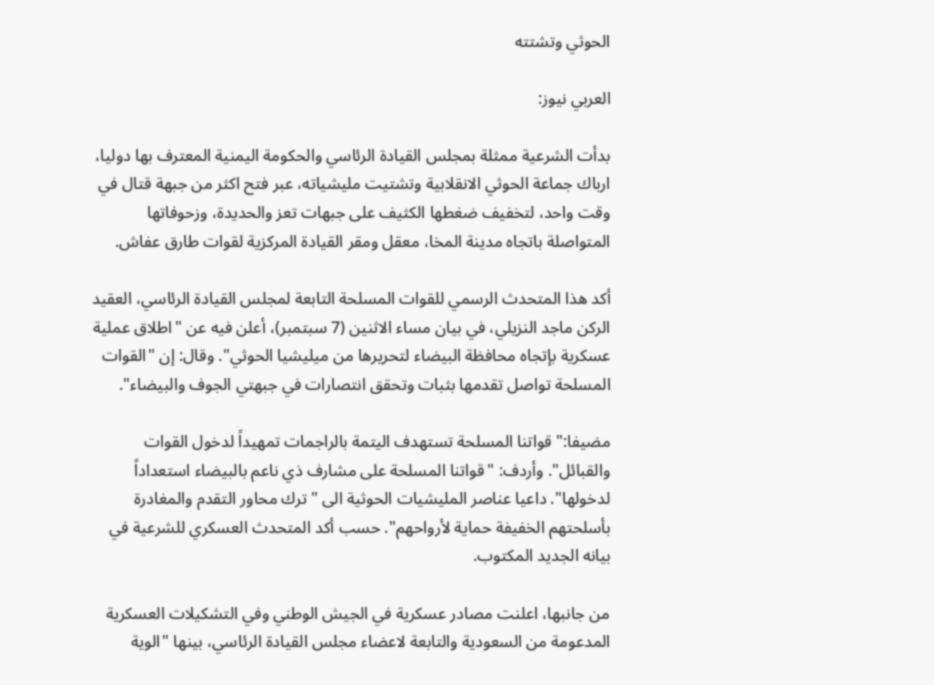الحوثي وتشتته

العربي نيوز:

بدأت الشرعية ممثلة بمجلس القيادة الرئاسي والحكومة اليمنية المعترف بها دوليا، ارباك جماعة الحوثي الانقلابية وتشتيت مليشياته، عبر فتح اكثر من جبهة قتال في وقت واحد، لتخفيف ضغطها الكثيف على جبهات تعز والحديدة، وزحوفاتها المتواصلة باتجاه مدينة المخا، معقل ومقر القيادة المركزية لقوات طارق عفاش.

أكد هذا المتحدث الرسمي للقوات المسلحة التابعة لمجلس القيادة الرئاسي، العقيد الركن ماجد النزيلي، في بيان مساء الاثنين (7 سبتمبر)، أعلن فيه عن "اطلاق عملية عسكرية بإتجاه محافظة البيضاء لتحريرها من ميليشيا الحوثي". وقال: إن "القوات المسلحة تواصل تقدمها بثبات وتحقق انتصارات في جبهتي الجوف والبيضاء".

مضيفا:" قواتنا المسلحة تستهدف اليتمة بالراجمات تمهيداً لدخول القوات والقبائل". وأردف: "قواتنا المسلحة على مشارف ذي ناعم بالبيضاء استعداداً لدخولها". داعيا عناصر المليشيات الحوثية الى "ترك محاور التقدم والمغادرة بأسلحتهم الخفيفة حماية لأرواحهم". حسب أكد المتحدث العسكري للشرعية في بيانه الجديد المكتوب.

من جانبها، اعلنت مصادر عسكرية في الجيش الوطني وفي التشكيلات العسكرية المدعومة من السعودية والتابعة لاعضاء مجلس القيادة الرئاسي، بينها "الوية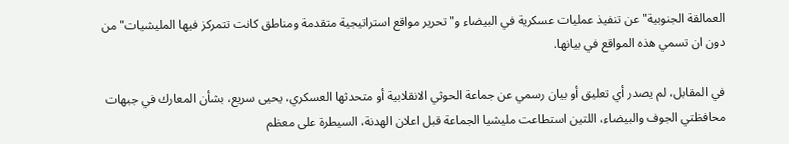العمالقة الجنوبية" عن تنفيذ عمليات عسكرية في البيضاء و"تحرير مواقع استراتيجية متقدمة ومناطق كانت تتمركز فيها المليشيات" من دون ان تسمي هذه المواقع في بيانها.

في المقابل، لم يصدر أي تعليق أو بيان رسمي عن جماعة الحوثي الانقلابية أو متحدثها العسكري، يحيى سريع، بشأن المعارك في جبهات محافظتي الجوف والبيضاء، اللتين استطاعت مليشيا الجماعة قبل اعلان الهدنة، السيطرة على معظم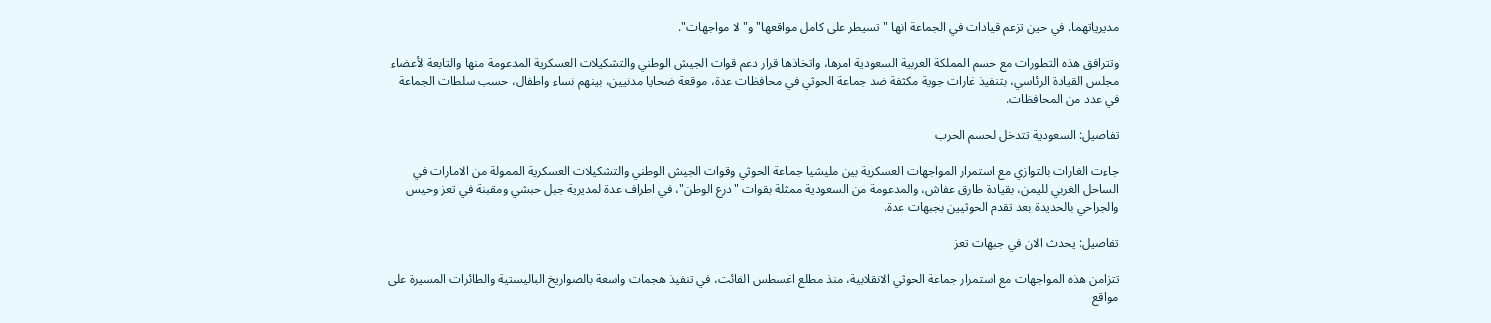مديرياتهما. في حين تزعم قيادات في الجماعة انها "تسيطر على كامل مواقعها" و"لا مواجهات".

وتترافق هذه التطورات مع حسم المملكة العربية السعودية امرها، واتخاذها قرار دعم قوات الجيش الوطني والتشكيلات العسكرية المدعومة منها والتابعة لأعضاء مجلس القيادة الرئاسي، بتنفيذ غارات جوية مكثفة ضد جماعة الحوثي في محافظات عدة، موقعة ضحايا مدنيين، بينهم نساء واطفال، حسب سلطات الجماعة في عدد من المحافظات.

تفاصيل: السعودية تتدخل لحسم الحرب

جاءت الغارات بالتوازي مع استمرار المواجهات العسكرية بين مليشيا جماعة الحوثي وقوات الجيش الوطني والتشكيلات العسكرية الممولة من الامارات في الساحل الغربي لليمن، بقيادة طارق عفاش، والمدعومة من السعودية ممثلة بقوات "درع الوطن"، في اطراف عدة لمديرية جبل حبشي ومقبنة في تعز وحيس والجراحي بالحديدة بعد تقدم الحوثيين بجبهات عدة.

تفاصيل: يحدث الان في جبهات تعز

تتزامن هذه المواجهات مع استمرار جماعة الحوثي الانقلابية، منذ مطلع اغسطس الفائت، في تنفيذ هجمات واسعة بالصواريخ الباليستية والطائرات المسيرة على مواقع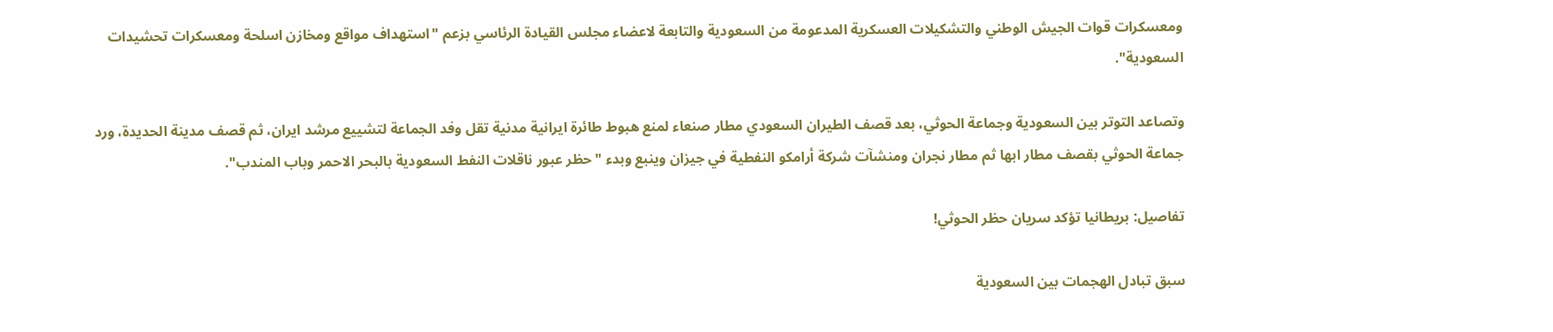ومعسكرات قوات الجيش الوطني والتشكيلات العسكرية المدعومة من السعودية والتابعة لاعضاء مجلس القيادة الرئاسي بزعم "استهداف مواقع ومخازن اسلحة ومعسكرات تحشيدات السعودية".

وتصاعد التوتر بين السعودية وجماعة الحوثي، بعد قصف الطيران السعودي مطار صنعاء لمنع هبوط طائرة ايرانية مدنية تقل وفد الجماعة لتشييع مرشد ايران، ثم قصف مدينة الحديدة، ورد جماعة الحوثي بقصف مطار ابها ثم مطار نجران ومنشآت شركة أرامكو النفطية في جيزان وينبع وبدء "حظر عبور ناقلات النفط السعودية بالبحر الاحمر وباب المندب".

تفاصيل: بريطانيا تؤكد سريان حظر الحوثي!

سبق تبادل الهجمات بين السعودية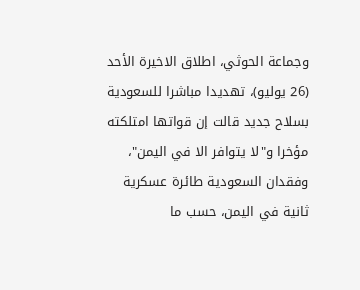وجماعة الحوثي، اطلاق الاخيرة الأحد (26 يوليو)، تهديدا مباشرا للسعودية بسلاح جديد قالت إن قواتها امتلكته مؤخرا و"لا يتوافر الا في اليمن"، وفقدان السعودية طائرة عسكرية ثانية في اليمن، حسب ما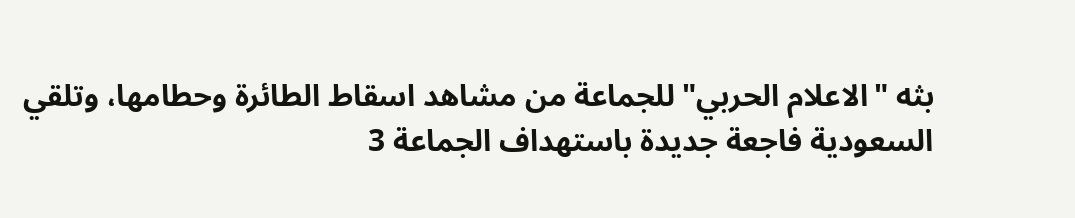بثه "الاعلام الحربي" للجماعة من مشاهد اسقاط الطائرة وحطامها، وتلقي السعودية فاجعة جديدة باستهداف الجماعة 3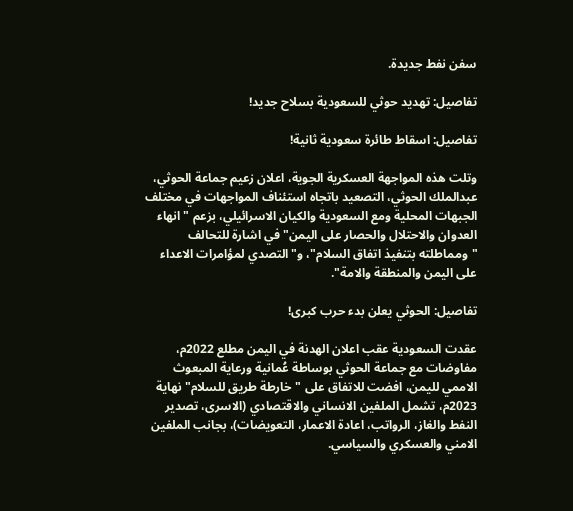سفن نفط جديدة.

تفاصيل: تهديد حوثي للسعودية بسلاح جديد!

تفاصيل: اسقاط طائرة سعودية ثانية!

وتلت هذه المواجهة العسكرية الجوية، اعلان زعيم جماعة الحوثي، عبدالملك الحوثي، التصعيد باتجاه استئناف المواجهات في مختلف الجبهات المحلية ومع السعودية والكيان الاسرائيلي، بزعم "انهاء العدوان والاحتلال والحصار على اليمن" في اشارة للتحالف "ومماطلته بتنفيذ اتفاق السلام"، و"التصدي لمؤامرات الاعداء على اليمن والمنطقة والامة".

تفاصيل: الحوثي يعلن بدء حرب كبرى!

عقدت السعودية عقب اعلان الهدنة في اليمن مطلع 2022م، مفاوضات مع جماعة الحوثي بوساطة عُمانية ورعاية المبعوث الاممي لليمن، افضت للاتفاق على "خارطة طريق للسلام" نهاية 2023م، تشمل الملفين الانساني والاقتصادي (الاسرى، تصدير النفط والغاز، الرواتب، اعادة الاعمار، التعويضات)، بجانب الملفين الامني والعسكري والسياسي.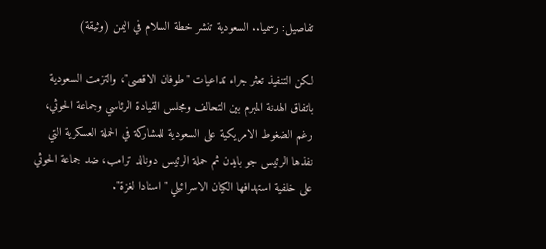تفاصيل: رسميا.. السعودية تنشر خطة السلام في اليمن (وثيقة)

لكن التنفيذ تعثر جراء تداعيات "طوفان الاقصى"، والتزمت السعودية باتفاق الهدنة المبرم بين التحالف ومجلس القيادة الرئاسي وجماعة الحوثي، رغم الضغوط الامريكية على السعودية للمشاركة في الحملة العسكرية التي نفذها الرئيس جو بايدن ثم حملة الرئيس دونالد ترامب، ضد جماعة الحوثي على خلفية استهدافها الكيان الاسرائيلي "اسنادا لغزة".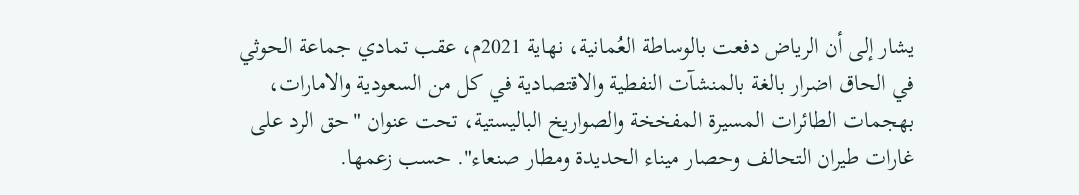يشار إلى أن الرياض دفعت بالوساطة العُمانية، نهاية 2021م، عقب تمادي جماعة الحوثي في الحاق اضرار بالغة بالمنشآت النفطية والاقتصادية في كل من السعودية والامارات، بهجمات الطائرات المسيرة المفخخة والصواريخ الباليستية، تحت عنوان "حق الرد على غارات طيران التحالف وحصار ميناء الحديدة ومطار صنعاء". حسب زعمها.